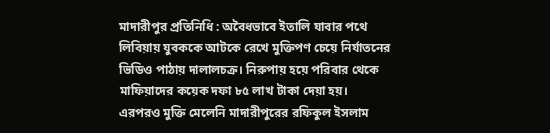মাদারীপুর প্রতিনিধি : অবৈধভাবে ইতালি যাবার পথে লিবিয়ায় যুবককে আটকে রেখে মুক্তিপণ চেয়ে নির্যাতনের ভিডিও পাঠায় দালালচক্র। নিরুপায় হয়ে পরিবার থেকে মাফিয়াদের কয়েক দফা ৮৫ লাখ টাকা দেয়া হয়। এরপরও মুক্তি মেলেনি মাদারীপুরের রফিকুল ইসলাম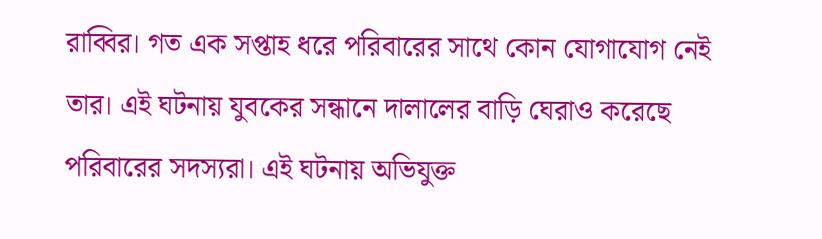রাব্বির। গত এক সপ্তাহ ধরে পরিবারের সাথে কোন যোগাযোগ নেই তার। এই ঘটনায় যুবকের সন্ধানে দালালের বাড়ি ঘেরাও করেছে পরিবারের সদস্যরা। এই ঘটনায় অভিযুক্ত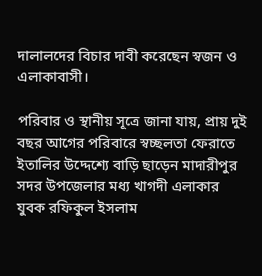দালালদের বিচার দাবী করেছেন স্বজন ও এলাকাবাসী।

পরিবার ও স্থানীয় সূত্রে জানা যায়, প্রায় দুই বছর আগের পরিবারে স্বচ্ছলতা ফেরাতে ইতালির উদ্দেশ্যে বাড়ি ছাড়েন মাদারীপুর সদর উপজেলার মধ্য খাগদী এলাকার যুবক রফিকুল ইসলাম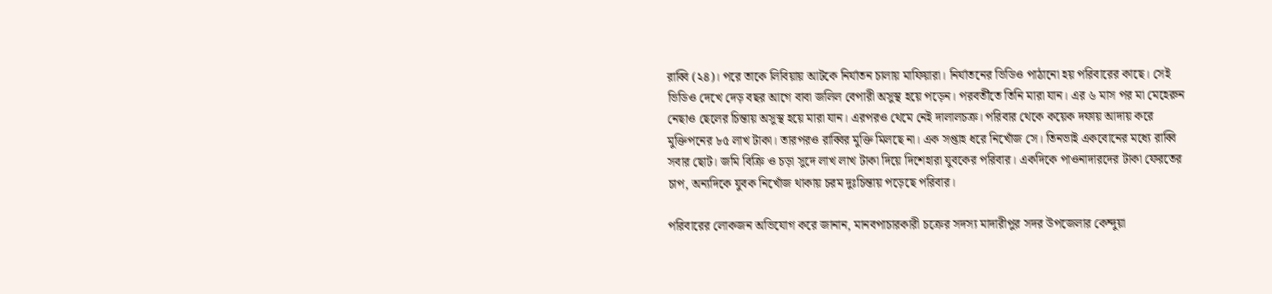রাব্বি (২৪)। পরে তাকে লিবিয়ায় আটকে নির্যাতন চালায় মাফিয়ারা। নির্যাতনের ভিডিও পাঠানো হয় পরিবারের কাছে। সেই ভিডিও দেখে দেড় বছর আগে বাবা জলিল বেপারী অসুস্থ হয়ে পড়েন। পরবর্তীতে তিনি মারা যান। এর ৬ মাস পর মা মেহেরুন নেছাও ছেলের চিন্তায় অসুস্থ হয়ে মারা যান। এরপরও থেমে নেই দালালচক্র। পরিবার থেকে কয়েক দফায় আদায় করে মুক্তিপনের ৮৫ লাখ টাকা। তারপরও রাব্বির মুক্তি মিলছে না। এক সপ্তাহ ধরে নিখোঁজ সে। তিনভাই একবোনের মধ্যে রাব্বি সবার ছোট। জমি বিক্রি ও চড়া সুদে লাখ লাখ টাকা দিয়ে দিশেহারা যুবকের পরিবার। একদিকে পাওনাদারদের টাকা ফেরতের চাপ, অন্যদিকে যুবক নিখোঁজ থাকায় চরম দুঃচিন্তায় পড়েছে পরিবার।

পরিবারের লোকজন অভিযোগ করে জানান, মানবপাচারকারী চক্রের সদস্য মাদারীপুর সদর উপজেলার কেন্দুয়া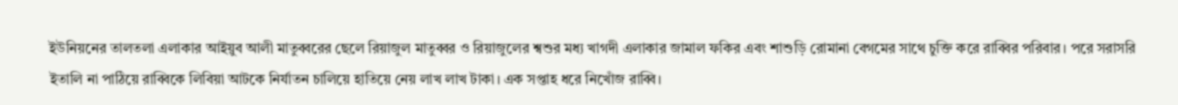ইউনিয়নের তালতলা এলাকার আইয়ুব আলী মাতুব্বরের ছেলে রিয়াজুল মাতুব্বর ও রিয়াজুলের শ্বশুর মধ্য খাগদী এলাকার জামাল ফকির এবং শাশুড়ি রোমানা বেগমের সাথে চুক্তি করে রাব্বির পরিবার। পরে সরাসরি ইতালি না পাঠিয়ে রাব্বিকে লিবিয়া আটকে নির্যাতন চালিয়ে হাতিয়ে নেয় লাখ লাখ টাকা। এক সপ্তাহ ধরে নিখোঁজ রাব্বি।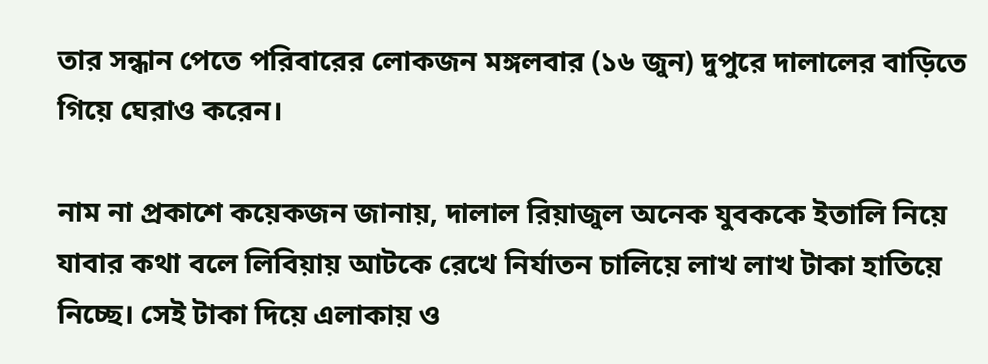তার সন্ধান পেতে পরিবারের লোকজন মঙ্গলবার (১৬ জুন) দুপুরে দালালের বাড়িতে গিয়ে ঘেরাও করেন।

নাম না প্রকাশে কয়েকজন জানায়, দালাল রিয়াজুল অনেক যুবককে ইতালি নিয়ে যাবার কথা বলে লিবিয়ায় আটকে রেখে নির্যাতন চালিয়ে লাখ লাখ টাকা হাতিয়ে নিচ্ছে। সেই টাকা দিয়ে এলাকায় ও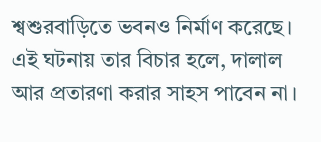শ্বশুরবাড়িতে ভবনও নির্মাণ করেছে। এই ঘটনায় তার বিচার হলে, দালাল আর প্রতারণা করার সাহস পাবেন না।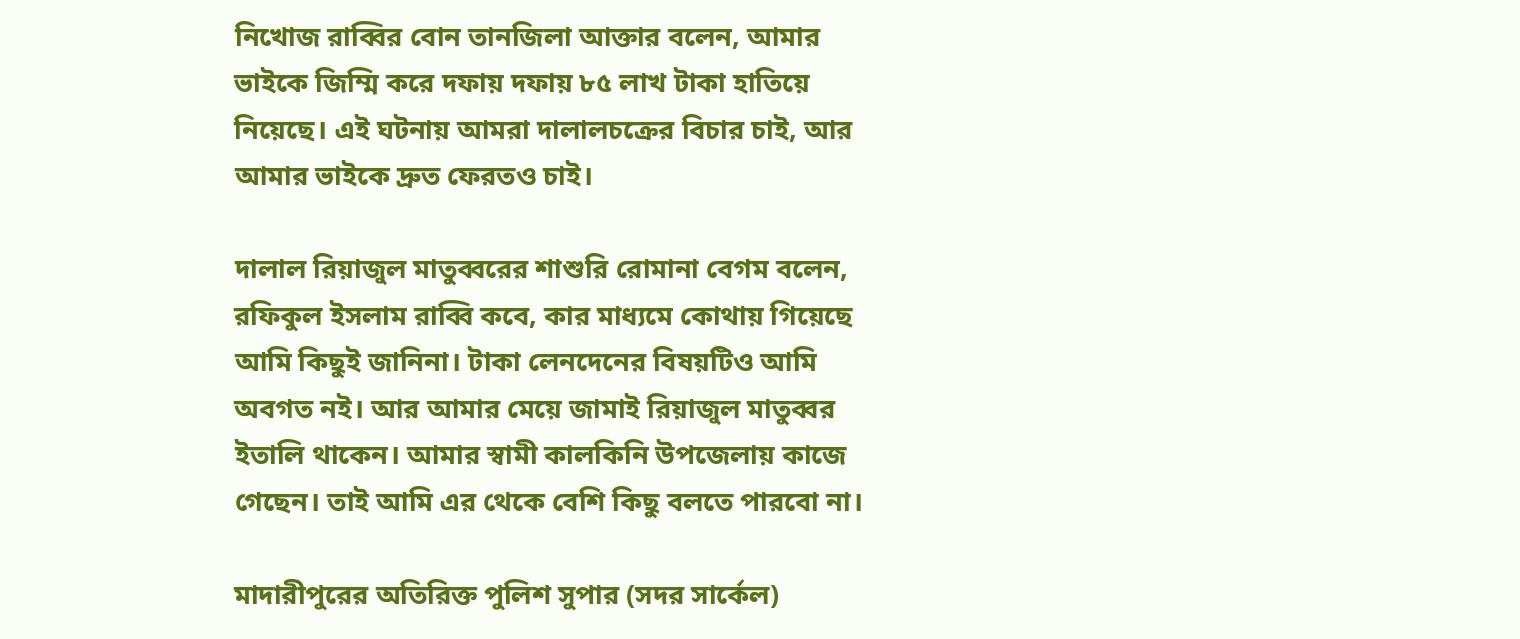নিখোজ রাব্বির বোন তানজিলা আক্তার বলেন, আমার ভাইকে জিম্মি করে দফায় দফায় ৮৫ লাখ টাকা হাতিয়ে নিয়েছে। এই ঘটনায় আমরা দালালচক্রের বিচার চাই, আর আমার ভাইকে দ্রুত ফেরতও চাই।

দালাল রিয়াজুল মাতুব্বরের শাশুরি রোমানা বেগম বলেন, রফিকুল ইসলাম রাব্বি কবে, কার মাধ্যমে কোথায় গিয়েছে আমি কিছুই জানিনা। টাকা লেনদেনের বিষয়টিও আমি অবগত নই। আর আমার মেয়ে জামাই রিয়াজুল মাতুব্বর ইতালি থাকেন। আমার স্বামী কালকিনি উপজেলায় কাজে গেছেন। তাই আমি এর থেকে বেশি কিছু বলতে পারবো না।

মাদারীপুরের অতিরিক্ত পুলিশ সুপার (সদর সার্কেল)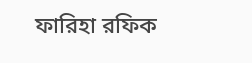ফারিহা রফিক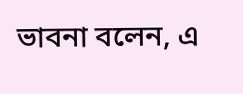ভাবনা বলেন, এ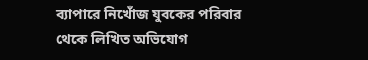ব্যাপারে নিখোঁজ যুবকের পরিবার থেকে লিখিত অভিযোগ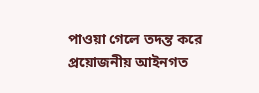পাওয়া গেলে তদন্ত করে প্রয়োজনীয় আইনগত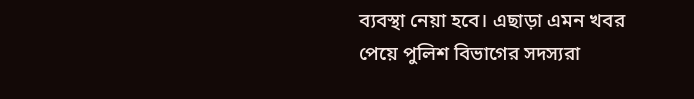ব্যবস্থা নেয়া হবে। এছাড়া এমন খবর পেয়ে পুলিশ বিভাগের সদস্যরা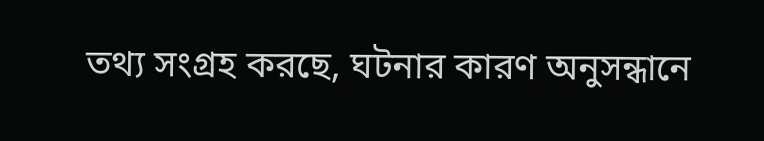তথ্য সংগ্রহ করছে, ঘটনার কারণ অনুসন্ধানে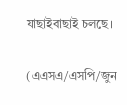যাছাইবাছাই চলছে।

(এএসএ/এসপি/জুন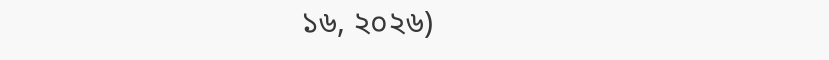১৬, ২০২৬)